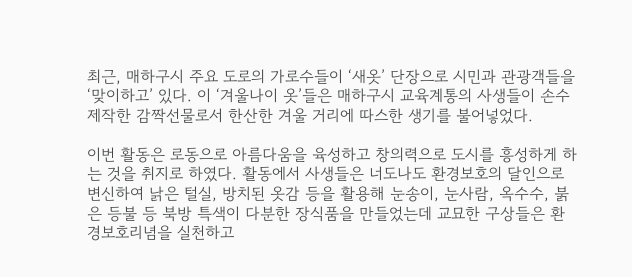최근, 매하구시 주요 도로의 가로수들이 ‘새옷’ 단장으로 시민과 관광객들을 ‘맞이하고’ 있다. 이 ‘겨울나이 옷’들은 매하구시 교육계통의 사생들이 손수 제작한 감짝선물로서 한산한 겨울 거리에 따스한 생기를 불어넣었다.

이번 활동은 로동으로 아름다움을 육성하고 창의력으로 도시를 흥성하게 하는 것을 취지로 하였다. 활동에서 사생들은 너도나도 환경보호의 달인으로 변신하여 낡은 털실, 방치된 옷감 등을 활용해 눈송이, 눈사람, 옥수수, 붉은 등불 등 북방 특색이 다분한 장식품을 만들었는데 교묘한 구상들은 환경보호리념을 실천하고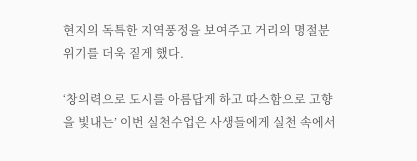현지의 독특한 지역풍정을 보여주고 거리의 명절분위기를 더욱 짙게 했다.

‘창의력으로 도시를 아름답게 하고 따스함으로 고향을 빛내는’ 이번 실천수업은 사생들에게 실천 속에서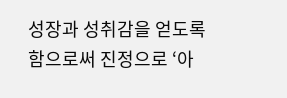성장과 성취감을 얻도록 함으로써 진정으로 ‘아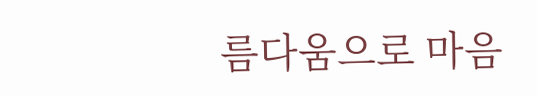름다움으로 마음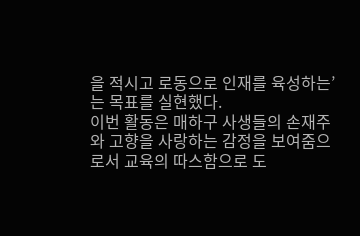을 적시고 로동으로 인재를 육성하는’는 목표를 실현했다.
이번 활동은 매하구 사생들의 손재주와 고향을 사랑하는 감정을 보여줌으로서 교육의 따스함으로 도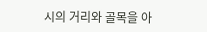시의 거리와 골목을 아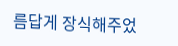름답게 장식해주었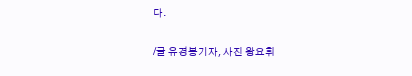다.


/글 유경봉기자, 사진 왕요휘